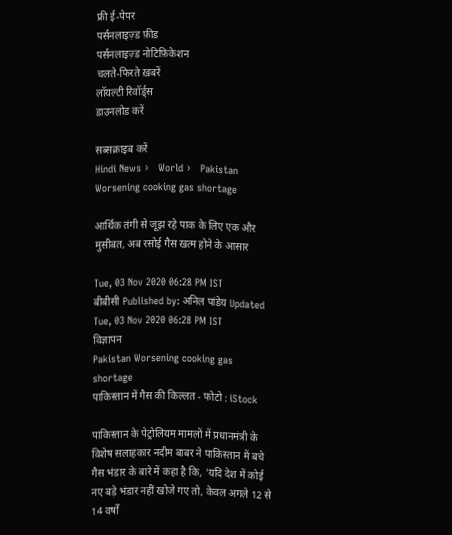फ्री ई-पेपर
पर्सनलाइज़्ड फ़ीड
पर्सनलाइज़्ड नोटिफ़िकेशन
चलते-फिरते ख़बरें
लॉयल्टी रिवॉर्ड्स
डाउनलोड करें

सब्सक्राइब करें
Hindi News ›   World ›   Pakistan Worsening cooking gas shortage

आर्थिक तंगी से जूझ रहे पाक के लिए एक और मुसीबत, अब रसोई गैस खत्म होने के आसार

Tue, 03 Nov 2020 06:28 PM IST
बीबीसी Published by: अनिल पांडेय Updated Tue, 03 Nov 2020 06:28 PM IST
विज्ञापन
Pakistan Worsening cooking gas shortage
पाकिस्तान में गैस की किल्लत - फोटो : iStock

पाकिस्तान के पेट्रोलियम मामलों में प्रधानमंत्री के विशेष सलाहकार नदीम बाबर ने पाकिस्तान में बचे गैस भंडार के बारे में कहा है कि, 'यदि देश में कोई नए बड़े भंडार नहीं खोजे गए तो, केवल अगले 12 से 14 वर्षों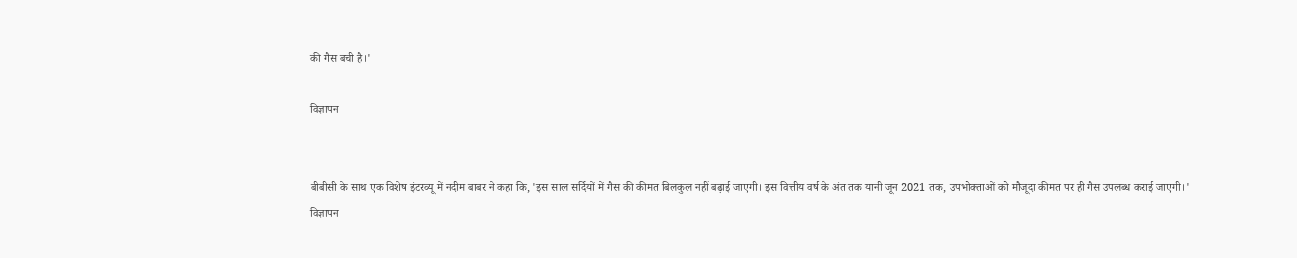की गैस बची है।'

विज्ञापन


बीबीसी के साथ एक विशेष इंटरव्यू में नदीम बाबर ने कहा कि, 'इस साल सर्दियों में गैस की कीमत बिलकुल नहीं बढ़ाई जाएगी। इस वित्तीय वर्ष के अंत तक यानी जून 2021 तक, उपभोक्ताओं को मौजूदा कीमत पर ही गैस उपलब्ध कराई जाएगी।'
विज्ञापन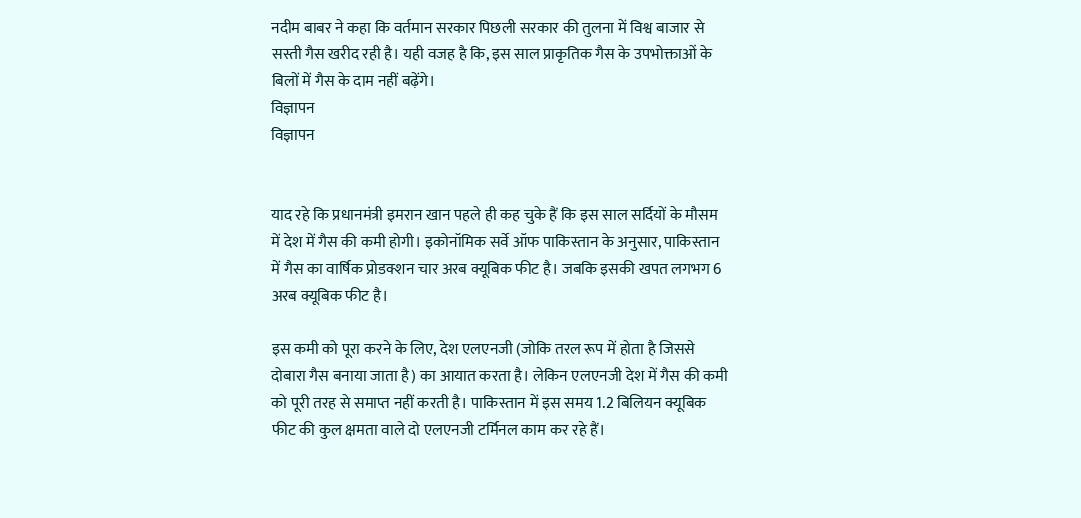नदीम बाबर ने कहा कि वर्तमान सरकार पिछली सरकार की तुलना में विश्व बाजार से सस्ती गैस खरीद रही है। यही वजह है कि, इस साल प्राकृतिक गैस के उपभोक्ताओं के बिलों में गैस के दाम नहीं बढ़ेंगे।
विज्ञापन
विज्ञापन


याद रहे कि प्रधानमंत्री इमरान खान पहले ही कह चुके हैं कि इस साल सर्दियों के मौसम में देश में गैस की कमी होगी। इकोनॉमिक सर्वे ऑफ पाकिस्तान के अनुसार, पाकिस्तान में गैस का वार्षिक प्रोडक्शन चार अरब क्यूबिक फीट है। जबकि इसकी खपत लगभग 6 अरब क्यूबिक फीट है।

इस कमी को पूरा करने के लिए, देश एलएनजी (जोकि तरल रूप में होता है जिससे दोबारा गैस बनाया जाता है) का आयात करता है। लेकिन एलएनजी देश में गैस की कमी को पूरी तरह से समाप्त नहीं करती है। पाकिस्तान में इस समय 1.2 बिलियन क्यूबिक फीट की कुल क्षमता वाले दो एलएनजी टर्मिनल काम कर रहे हैं।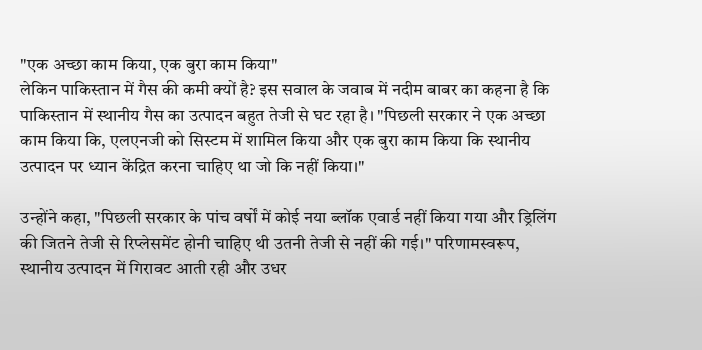"एक अच्छा काम किया, एक बुरा काम किया"
लेकिन पाकिस्तान में गैस की कमी क्यों है? इस सवाल के जवाब में नदीम बाबर का कहना है कि पाकिस्तान में स्थानीय गैस का उत्पादन बहुत तेजी से घट रहा है। "पिछली सरकार ने एक अच्छा काम किया कि, एलएनजी को सिस्टम में शामिल किया और एक बुरा काम किया कि स्थानीय उत्पादन पर ध्यान केंद्रित करना चाहिए था जो कि नहीं किया।"

उन्होंने कहा, "पिछली सरकार के पांच वर्षों में कोई नया ब्लॉक एवार्ड नहीं किया गया और ड्रिलिंग की जितने तेजी से रिप्लेसमेंट होनी चाहिए थी उतनी तेजी से नहीं की गई।" परिणामस्वरूप, स्थानीय उत्पादन में गिरावट आती रही और उधर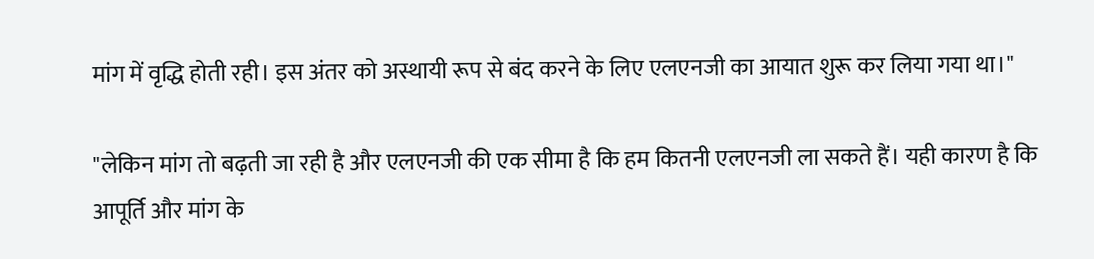मांग में वृद्धि होती रही। इस अंतर को अस्थायी रूप से बंद करने के लिए एलएनजी का आयात शुरू कर लिया गया था।"

"लेकिन मांग तो बढ़ती जा रही है और एलएनजी की एक सीमा है कि हम कितनी एलएनजी ला सकते हैं। यही कारण है कि आपूर्ति और मांग के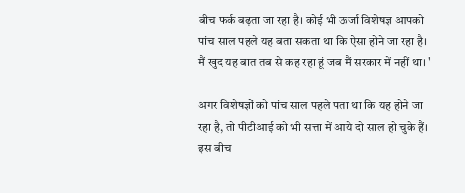बीच फर्क बढ़ता जा रहा है। कोई भी ऊर्जा विशेषज्ञ आपको पांच साल पहले यह बता सकता था कि ऐसा होने जा रहा है। मैं खुद यह बात तब से कह रहा हूं जब मैं सरकार में नहीं था। '

अगर विशेषज्ञों को पांच साल पहले पता था कि यह होने जा रहा है, तो पीटीआई को भी सत्ता में आये दो साल हो चुके हैं। इस बीच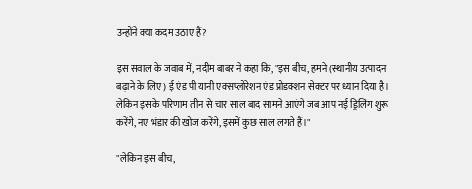उन्होंने क्या कदम उठाए हैं?

इस सवाल के जवाब में, नदीम बाबर ने कहा कि, "इस बीच, हमने (स्थानीय उत्पादन बढ़ाने के लिए) ई एंड पी यानी एक्सप्लोरेशन एंड प्रोडक्शन सेक्टर पर ध्यान दिया है। लेकिन इसके परिणाम तीन से चार साल बाद सामने आएंगे जब आप नई ड्रिलिंग शुरू करेंगे, नए भंडार की खोज करेंगे, इसमें कुछ साल लगते हैं।"

"लेकिन इस बीच,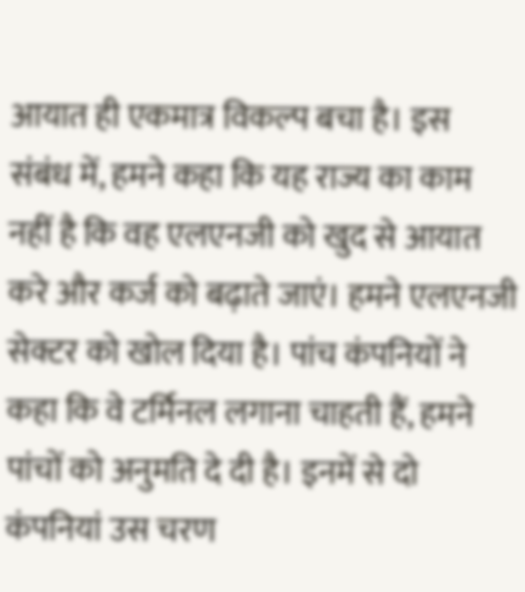आयात ही एकमात्र विकल्प बचा है। इस संबंध में, हमने कहा कि यह राज्य का काम नहीं है कि वह एलएनजी को खुद से आयात करे और कर्ज को बढ़ाते जाएं। हमने एलएनजी सेक्टर को खोल दिया है। पांच कंपनियों ने कहा कि वे टर्मिनल लगाना चाहती हैं, हमने पांचों को अनुमति दे दी है। इनमें से दो कंपनियां उस चरण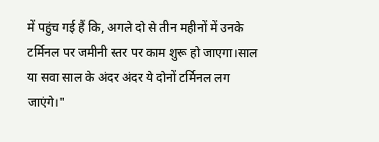में पहुंच गई हैं कि, अगले दो से तीन महीनों में उनके टर्मिनल पर जमीनी स्तर पर काम शुरू हो जाएगा।साल या सवा साल के अंदर अंदर ये दोनों टर्मिनल लग जाएंगे।"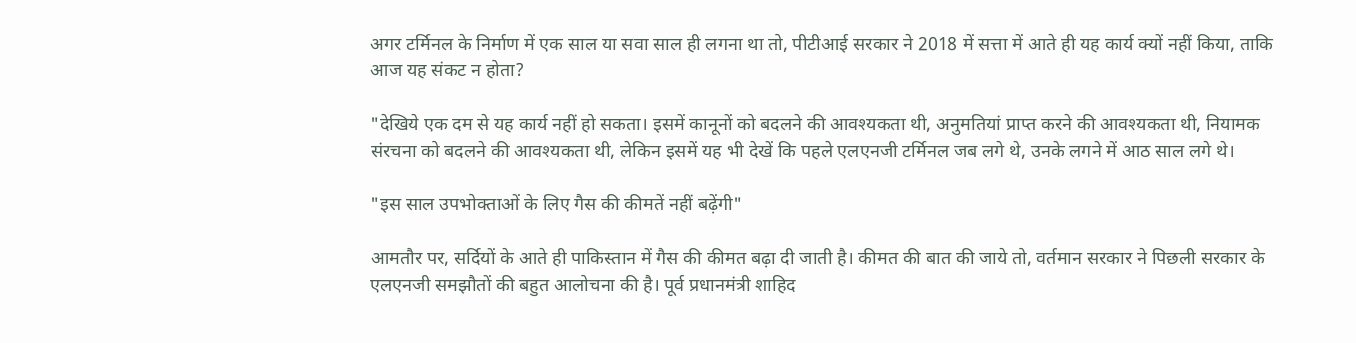अगर टर्मिनल के निर्माण में एक साल या सवा साल ही लगना था तो, पीटीआई सरकार ने 2018 में सत्ता में आते ही यह कार्य क्यों नहीं किया, ताकि आज यह संकट न होता?

"देखिये एक दम से यह कार्य नहीं हो सकता। इसमें कानूनों को बदलने की आवश्यकता थी, अनुमतियां प्राप्त करने की आवश्यकता थी, नियामक संरचना को बदलने की आवश्यकता थी, लेकिन इसमें यह भी देखें कि पहले एलएनजी टर्मिनल जब लगे थे, उनके लगने में आठ साल लगे थे।

"इस साल उपभोक्ताओं के लिए गैस की कीमतें नहीं बढ़ेंगी"

आमतौर पर, सर्दियों के आते ही पाकिस्तान में गैस की कीमत बढ़ा दी जाती है। कीमत की बात की जाये तो, वर्तमान सरकार ने पिछली सरकार के एलएनजी समझौतों की बहुत आलोचना की है। पूर्व प्रधानमंत्री शाहिद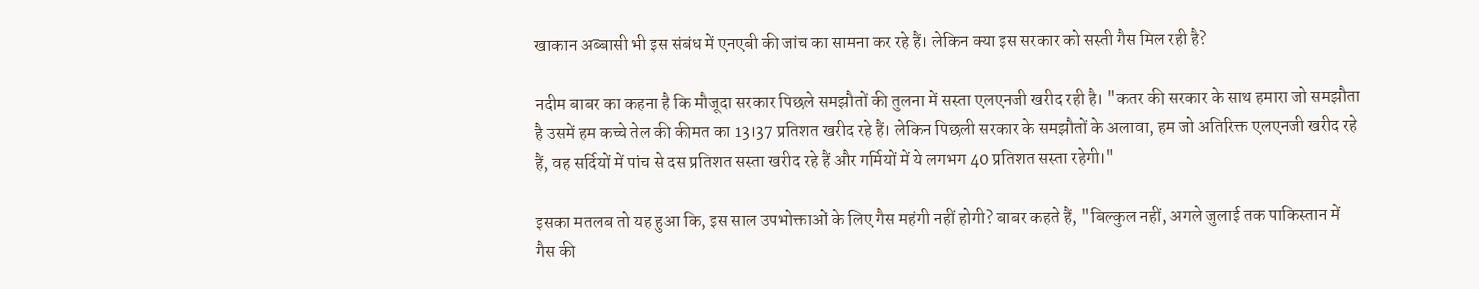खाकान अब्बासी भी इस संबंध में एनएबी की जांच का सामना कर रहे हैं। लेकिन क्या इस सरकार को सस्ती गैस मिल रही है?

नदीम बाबर का कहना है कि मौजूदा सरकार पिछले समझौतों की तुलना में सस्ता एलएनजी खरीद रही है। "कतर की सरकार के साथ हमारा जो समझौता है उसमें हम कच्चे तेल की कीमत का 13।37 प्रतिशत खरीद रहे हैं। लेकिन पिछली सरकार के समझौतों के अलावा, हम जो अतिरिक्त एलएनजी खरीद रहे हैं, वह सर्दियों में पांच से दस प्रतिशत सस्ता खरीद रहे हैं और गर्मियों में ये लगभग 40 प्रतिशत सस्ता रहेगी।"

इसका मतलब तो यह हुआ कि, इस साल उपभोक्ताओं के लिए गैस महंगी नहीं होगी? बाबर कहते हैं, "बिल्कुल नहीं, अगले जुलाई तक पाकिस्तान में गैस की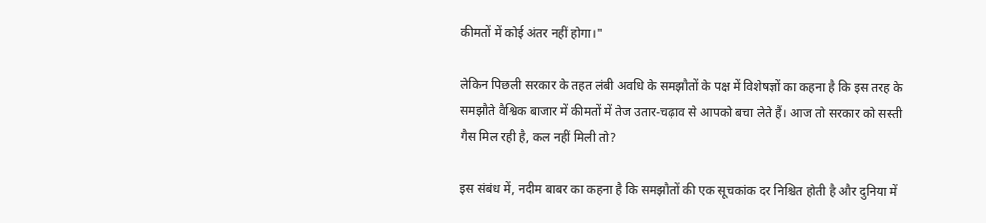कीमतों में कोई अंतर नहीं होगा।"

लेकिन पिछली सरकार के तहत लंबी अवधि के समझौतों के पक्ष में विशेषज्ञों का कहना है कि इस तरह के समझौते वैश्विक बाजार में कीमतों में तेज उतार-चढ़ाव से आपको बचा लेते हैं। आज तो सरकार को सस्ती गैस मिल रही है, कल नहीं मिली तो?

इस संबंध में, नदीम बाबर का कहना है कि समझौतों की एक सूचकांक दर निश्चित होती है और दुनिया में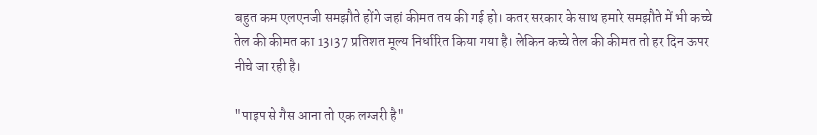बहुत कम एलएनजी समझौते होंगे जहां कीमत तय की गई हो। कतर सरकार के साथ हमारे समझौते में भी कच्चे तेल की कीमत का 13।37 प्रतिशत मूल्य निर्धारित किया गया है। लेकिन कच्चे तेल की कीमत तो हर दिन ऊपर नीचे जा रही है।

"पाइप से गैस आना तो एक लग्जरी है"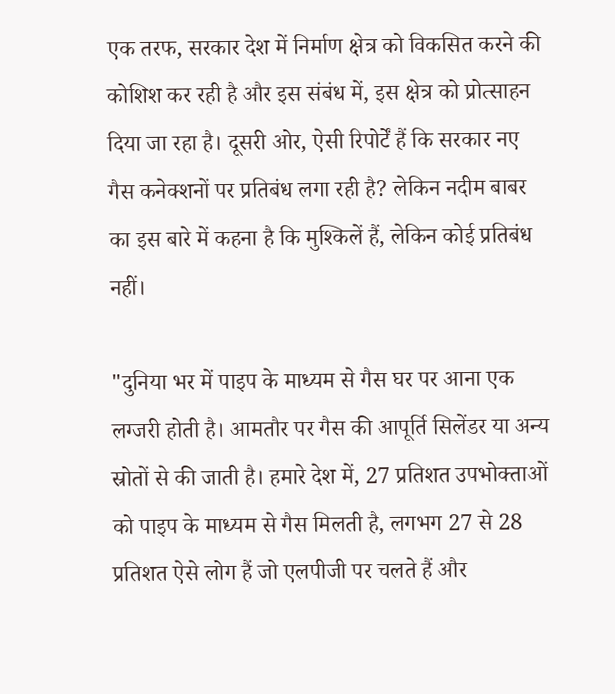एक तरफ, सरकार देश में निर्माण क्षेत्र को विकसित करने की कोशिश कर रही है और इस संबंध में, इस क्षेत्र को प्रोत्साहन दिया जा रहा है। दूसरी ओर, ऐसी रिपोर्टें हैं कि सरकार नए गैस कनेक्शनों पर प्रतिबंध लगा रही है? लेकिन नदीम बाबर का इस बारे में कहना है कि मुश्किलें हैं, लेकिन कोई प्रतिबंध नहीं।

"दुनिया भर में पाइप के माध्यम से गैस घर पर आना एक लग्जरी होती है। आमतौर पर गैस की आपूर्ति सिलेंडर या अन्य स्रोतों से की जाती है। हमारे देश में, 27 प्रतिशत उपभोक्ताओं को पाइप के माध्यम से गैस मिलती है, लगभग 27 से 28 प्रतिशत ऐसे लोग हैं जो एलपीजी पर चलते हैं और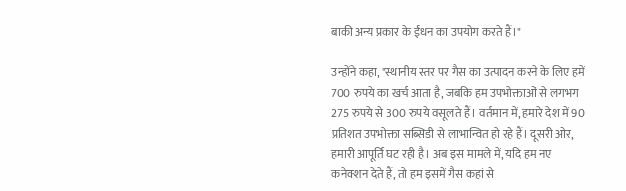बाकी अन्य प्रकार के ईंधन का उपयोग करते हैं।"

उन्होंने कहा, "स्थानीय स्तर पर गैस का उत्पादन करने के लिए हमें 700 रुपये का खर्च आता है, जबकि हम उपभोक्ताओं से लगभग 275 रुपये से 300 रुपये वसूलते हैं। वर्तमान में, हमारे देश में 90 प्रतिशत उपभोक्ता सब्सिडी से लाभान्वित हो रहे हैं। दूसरी ओर, हमारी आपूर्ति घट रही है। अब इस मामले में, यदि हम नए कनेक्शन देते हैं, तो हम इसमें गैस कहां से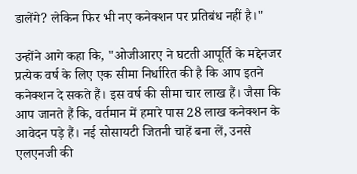डालेंगे? लेकिन फिर भी नए कनेक्शन पर प्रतिबंध नहीं है।"

उन्होंने आगे कहा कि, "ओजीआरए ने घटती आपूर्ति के मद्देनजर प्रत्येक वर्ष के लिए एक सीमा निर्धारित की है कि आप इतने कनेक्शन दे सकते हैं। इस वर्ष की सीमा चार लाख हैं। जैसा कि आप जानते हैं कि, वर्तमान में हमारे पास 28 लाख कनेक्शन के आवेदन पड़े हैं। नई सोसायटी जितनी चाहें बना लें, उनसे एलएनजी की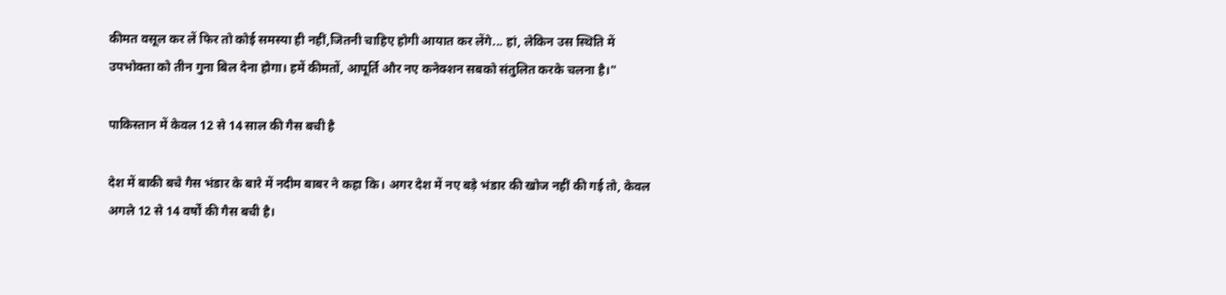कीमत वसूल कर लें फिर तो कोई समस्या ही नहीं,जितनी चाहिए होगी आयात कर लेंगे... हां, लेकिन उस स्थिति में उपभोक्ता को तीन गुना बिल देना होगा। हमें कीमतों, आपूर्ति और नए कनेक्शन सबको संतुलित करके चलना है।"

पाकिस्तान में केवल 12 से 14 साल की गैस बची है

देश में बाकी बचे गैस भंडार के बारे में नदीम बाबर ने कहा कि। अगर देश में नए बड़े भंडार की खोज नहीं की गई तो, केवल अगले 12 से 14 वर्षों की गैस बची है।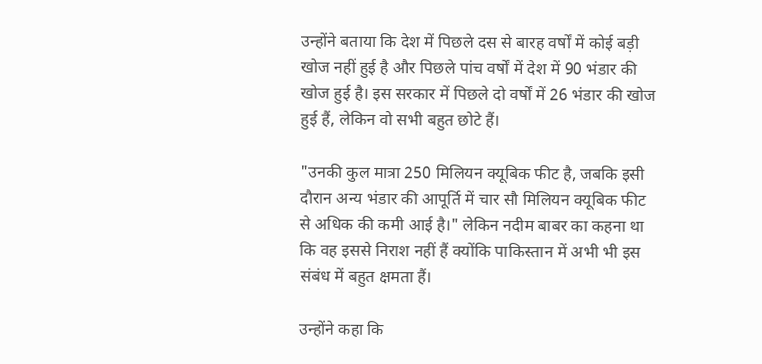उन्होंने बताया कि देश में पिछले दस से बारह वर्षों में कोई बड़ी खोज नहीं हुई है और पिछले पांच वर्षों में देश में 90 भंडार की खोज हुई है। इस सरकार में पिछले दो वर्षों में 26 भंडार की खोज हुई हैं, लेकिन वो सभी बहुत छोटे हैं।

"उनकी कुल मात्रा 250 मिलियन क्यूबिक फीट है, जबकि इसी दौरान अन्य भंडार की आपूर्ति में चार सौ मिलियन क्यूबिक फीट से अधिक की कमी आई है।" लेकिन नदीम बाबर का कहना था कि वह इससे निराश नहीं हैं क्योंकि पाकिस्तान में अभी भी इस संबंध में बहुत क्षमता हैं।

उन्होंने कहा कि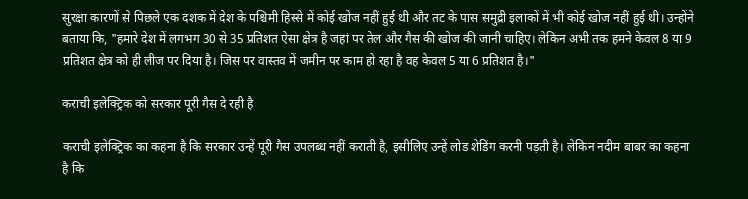सुरक्षा कारणों से पिछले एक दशक में देश के पश्चिमी हिस्से में कोई खोज नहीं हुई थी और तट के पास समुद्री इलाकों में भी कोई खोज नहीं हुई थी। उन्होंने बताया कि, "हमारे देश में लगभग 30 से 35 प्रतिशत ऐसा क्षेत्र है जहां पर तेल और गैस की खोज की जानी चाहिए। लेकिन अभी तक हमने केवल 8 या 9 प्रतिशत क्षेत्र को ही लीज पर दिया है। जिस पर वास्तव में जमीन पर काम हो रहा है वह केवल 5 या 6 प्रतिशत है।"

कराची इलेक्ट्रिक को सरकार पूरी गैस दे रही है

कराची इलेक्ट्रिक का कहना है कि सरकार उन्हें पूरी गैस उपलब्ध नहीं कराती है, इसीलिए उन्हें लोड शेडिंग करनी पड़ती है। लेकिन नदीम बाबर का कहना है कि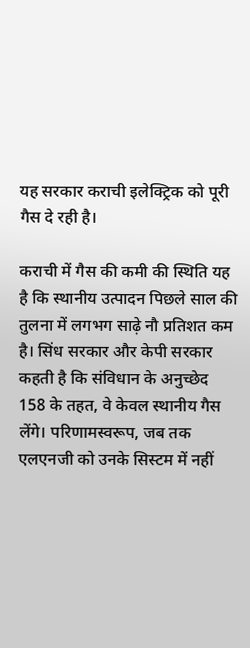यह सरकार कराची इलेक्ट्रिक को पूरी गैस दे रही है।

कराची में गैस की कमी की स्थिति यह है कि स्थानीय उत्पादन पिछले साल की तुलना में लगभग साढ़े नौ प्रतिशत कम है। सिंध सरकार और केपी सरकार कहती है कि संविधान के अनुच्छेद 158 के तहत, वे केवल स्थानीय गैस लेंगे। परिणामस्वरूप, जब तक एलएनजी को उनके सिस्टम में नहीं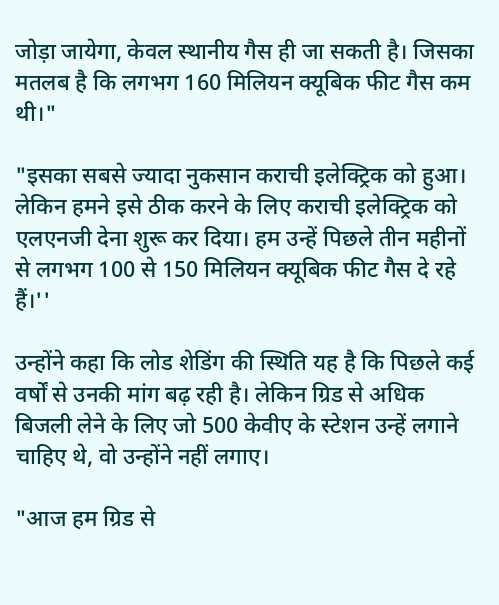जोड़ा जायेगा, केवल स्थानीय गैस ही जा सकती है। जिसका मतलब है कि लगभग 160 मिलियन क्यूबिक फीट गैस कम थी।"

"इसका सबसे ज्यादा नुकसान कराची इलेक्ट्रिक को हुआ। लेकिन हमने इसे ठीक करने के लिए कराची इलेक्ट्रिक को एलएनजी देना शुरू कर दिया। हम उन्हें पिछले तीन महीनों से लगभग 100 से 150 मिलियन क्यूबिक फीट गैस दे रहे हैं।''

उन्होंने कहा कि लोड शेडिंग की स्थिति यह है कि पिछले कई वर्षों से उनकी मांग बढ़ रही है। लेकिन ग्रिड से अधिक बिजली लेने के लिए जो 500 केवीए के स्टेशन उन्हें लगाने चाहिए थे, वो उन्होंने नहीं लगाए।

"आज हम ग्रिड से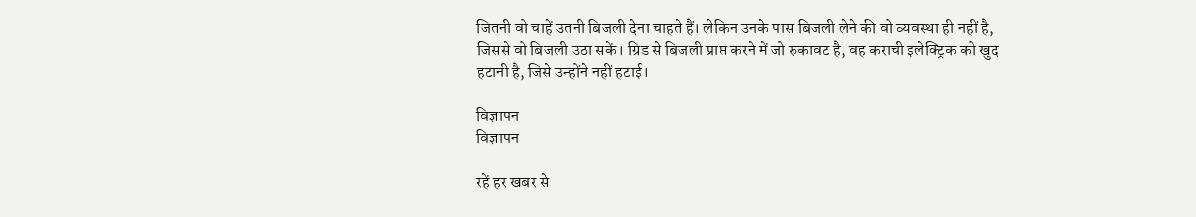जितनी वो चाहें उतनी बिजली देना चाहते हैं। लेकिन उनके पास बिजली लेने की वो व्यवस्था ही नहीं है, जिससे वो बिजली उठा सकें। ग्रिड से बिजली प्राप्त करने में जो रुकावट है, वह कराची इलेक्ट्रिक को खुद हटानी है, जिसे उन्होंने नहीं हटाई।

विज्ञापन
विज्ञापन

रहें हर खबर से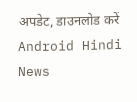अपडेट, डाउनलोड करें Android Hindi News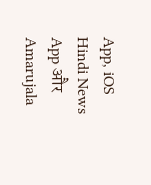App, iOS Hindi News App और Amarujala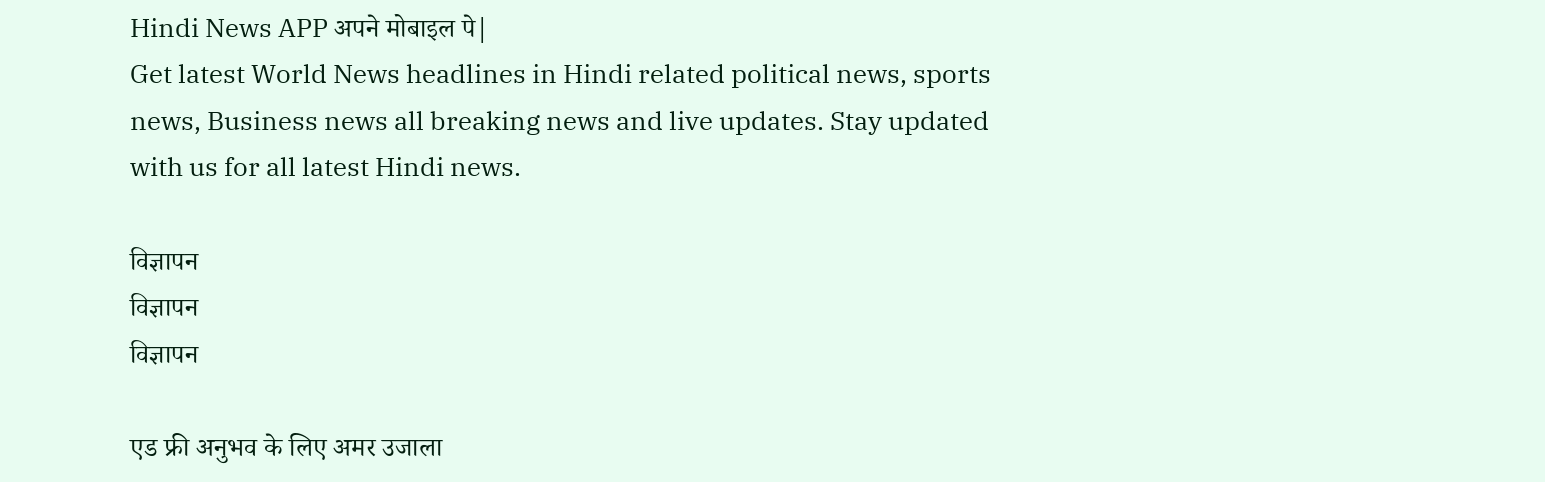Hindi News APP अपने मोबाइल पे|
Get latest World News headlines in Hindi related political news, sports news, Business news all breaking news and live updates. Stay updated with us for all latest Hindi news.

विज्ञापन
विज्ञापन
विज्ञापन

एड फ्री अनुभव के लिए अमर उजाला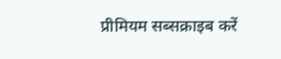प्रीमियम सब्सक्राइब करें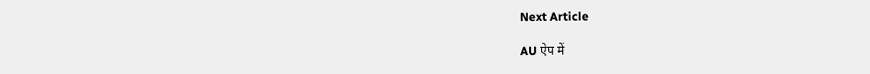Next Article

AU ऐप में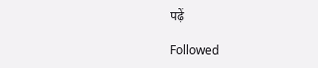पढ़ें

Followed